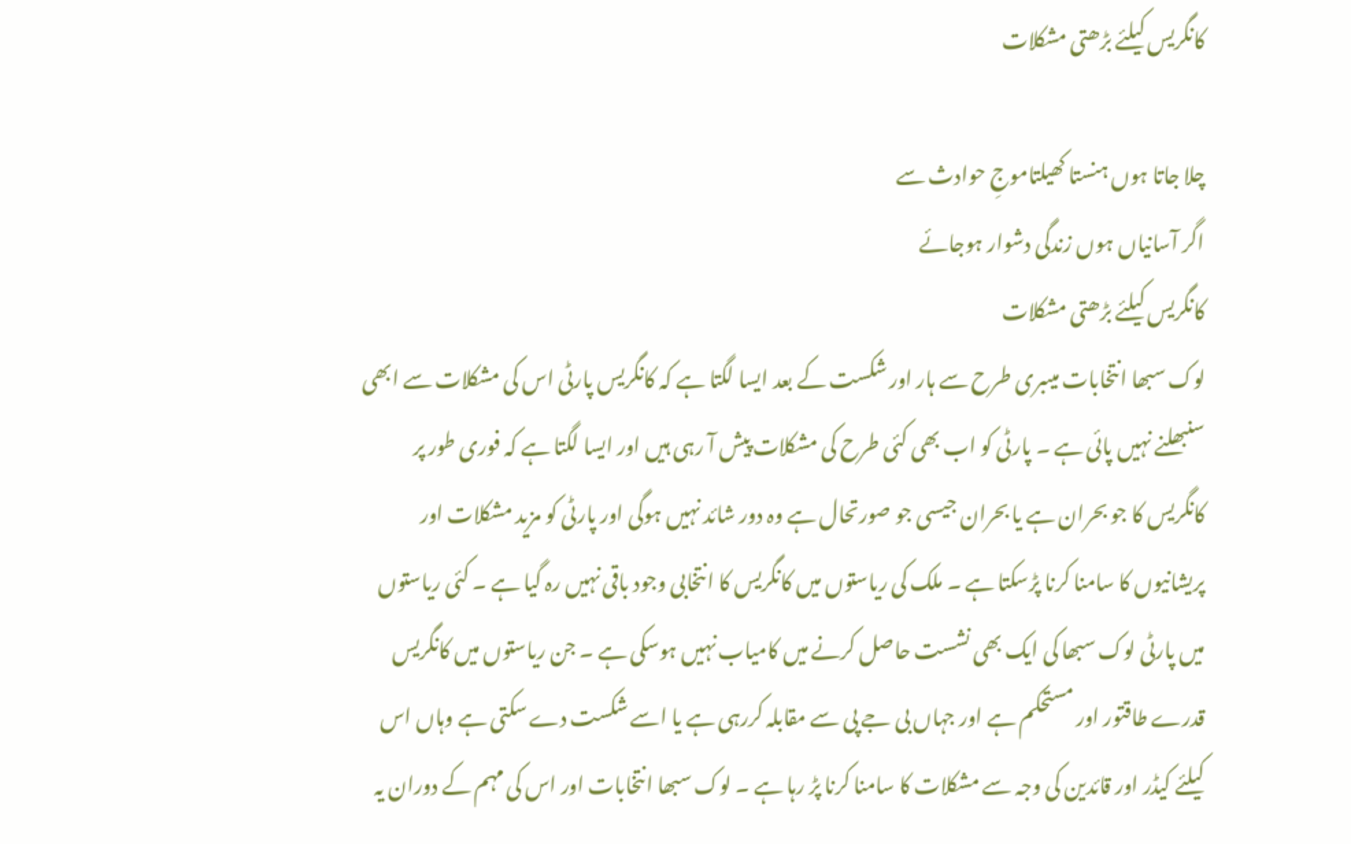کانگریس کیلئے بڑھتی مشکلات

چلا جاتا ہوں ہنستا کھیلتاموجِ حوادث سے
اگر آسانیاں ہوں زندگی دشوار ہوجائے
کانگریس کیلئے بڑھتی مشکلات
لوک سبھا انتخابات میںبری طرح سے ہار اور شکست کے بعد ایسا لگتا ہے کہ کانگریس پارٹی اس کی مشکلات سے ابھی سنبھلنے نہیں پائی ہے ۔ پارٹی کو اب بھی کئی طرح کی مشکلات پیش آ رہی ہیں اور ایسا لگتا ہے کہ فوری طور پر کانگریس کا جو بحران ہے یا بحران جیسی جو صورتحال ہے وہ دور شائد نہیں ہوگی اور پارٹی کو مزید مشکلات اور پریشانیوں کا سامنا کرنا پڑسکتا ہے ۔ ملک کی ریاستوں میں کانگریس کا انتخابی وجود باقی نہیں رہ گیا ہے ۔ کئی ریاستوں میں پارٹی لوک سبھا کی ایک بھی نشست حاصل کرنے میں کامیاب نہیں ہوسکی ہے ۔ جن ریاستوں میں کانگریس قدرے طاقتور اور مستحکم ہے اور جہاں بی جے پی سے مقابلہ کررہی ہے یا اسے شکست دے سکتی ہے وہاں اس کیلئے کیڈر اور قائدین کی وجہ سے مشکلات کا سامنا کرنا پڑ رہا ہے ۔ لوک سبھا انتخابات اور اس کی مہم کے دوران یہ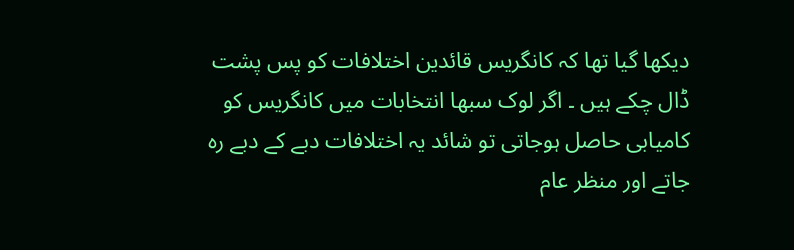دیکھا گیا تھا کہ کانگریس قائدین اختلافات کو پس پشت ڈال چکے ہیں ۔ اگر لوک سبھا انتخابات میں کانگریس کو کامیابی حاصل ہوجاتی تو شائد یہ اختلافات دبے کے دبے رہ جاتے اور منظر عام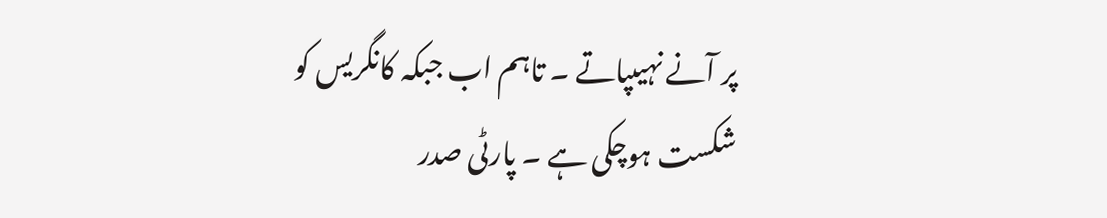پر آنے نہیںپاتے ۔ تاہم اب جبکہ کانگریس کو شکست ہوچکی ہے ۔ پارٹی صدر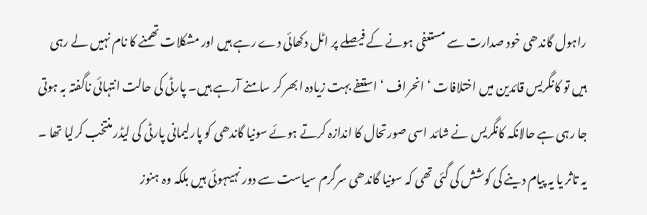راہول گاندھی خود صدارت سے مستعفی ہونے کے فیصلے پر اٹل دکھائی دے رہے ہیں اور مشکلات تھمنے کا نام نہیں لے رہی ہیں تو کانگریس قائدین میں اختلافات ‘ انحراف ‘ استعفے بہت زیادہ ابھر کر سامنے آرہے ہیں۔ پارٹی کی حالت انتہائی ناگفتہ بہ ہوتی جا رہی ہے حالانکہ کانگریس نے شائد اسی صورتحال کا اندازہ کرتے ہوئے سونیا گاندھی کو پارلیمانی پارٹی کی لیڈر منتخب کرلیا تھا ۔ یہ تاثر یا یہ پیام دینے کی کوشش کی گئی تھی کہ سونیا گاندھی سرگرم سیاست سے دور نہیںہوئی ہیں بلکہ وہ ہنوز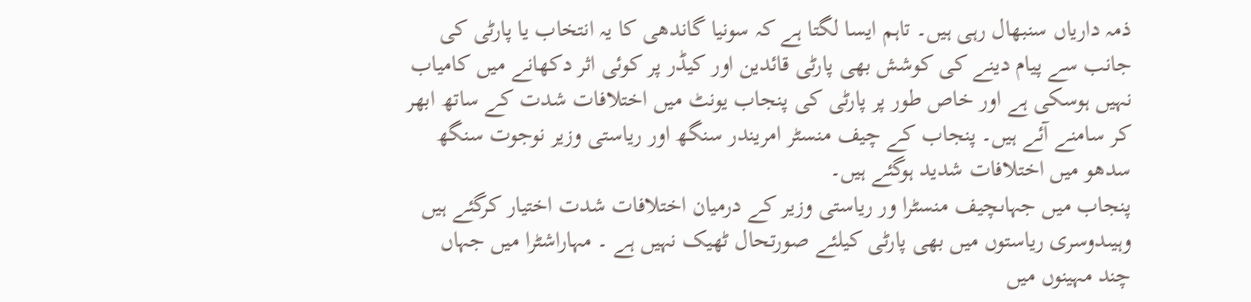ذمہ داریاں سنبھال رہی ہیں۔ تاہم ایسا لگتا ہے کہ سونیا گاندھی کا یہ انتخاب یا پارٹی کی جانب سے پیام دینے کی کوشش بھی پارٹی قائدین اور کیڈر پر کوئی اثر دکھانے میں کامیاب نہیں ہوسکی ہے اور خاص طور پر پارٹی کی پنجاب یونٹ میں اختلافات شدت کے ساتھ ابھر کر سامنے آئے ہیں۔ پنجاب کے چیف منسٹر امریندر سنگھ اور ریاستی وزیر نوجوت سنگھ سدھو میں اختلافات شدید ہوگئے ہیں۔
پنجاب میں جہاںچیف منسٹرا ور ریاستی وزیر کے درمیان اختلافات شدت اختیار کرگئے ہیں وہیںدوسری ریاستوں میں بھی پارٹی کیلئے صورتحال ٹھیک نہیں ہے ۔ مہاراشٹرا میں جہاں چند مہینوں میں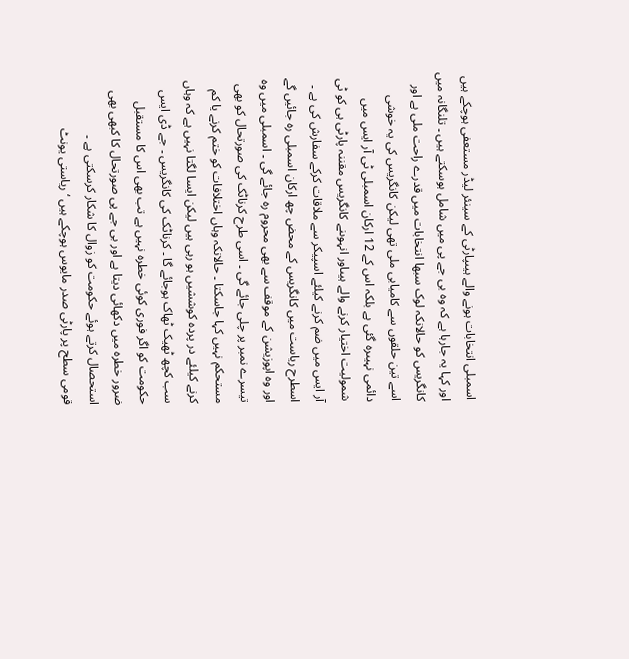اسمبلی انتخابات ہونے والے ہیںپارٹی کے سینئر لیڈر مستعفی ہوچکے ہیں اور کہا یہ جارہا ہے کہ وہ بی جے پی میں شامل ہوسکتے ہیں ۔ تلنگانہ میں کانگریس کو حالانکہ لوک سبھا انتخابات میں قدرے راحت ملی ہے اور اسے تین حلقوں سے کامیابی ملی تھی لیکن کانگریس کی یہ خوشی دائمی نہیںرہ گئی ہے بلکہ اس کے 12 ارکان اسمبلی ٹی آر ایس میں شمولیت اختیار کرنے والے ہیںاور انہوںنے کانگریس مقننہ پارٹی ہی کو ٹی آر ایس میں ضم کرنے کیلئے اسپیکر سے ملاقات کرکے سفارش کی ہے ۔ اسطرح ریاست میں کانگریس کے محض چھ ارکان اسمبلی رہ جائیں گے اور وہ اپوزیشن کے موقف سے بھی محروم رہ جائے گی ۔ اسمبلی میں وہ تیسرے نمبر پر چلی جائے گی ۔ اسی طرح کرناٹک کی صورتحال کو بھی مستحکم نہیں کہا جاسکتا ۔ حالانکہ وہاں اختلافات کو ختم کرنے یا کم کرنے کیلئے در پردہ کوششیں ہو رہی ہیں لیکن ایسا لگتا نہیں ہے کہ وہاں سب کچھ ٹھیک ٹھاک ہوجائے گا ۔ کرناٹک کی کانگریس ۔ جے ڈی ایس حکومت کو اگر فوری کوئی خطرہ نہیں ہے تب بھی اس کا مستقبل ضرور خطرہ میں دکھائی دیتا ہے اور بی جے پی صورتحال کا کبھی بھی استحصال کرتے ہوئے حکومت کو زوال کا شکار کرسکتی ہے ۔
قومی سطح پر پارٹی صدر مایوس ہوچکے ہیں ‘ ریاستی یونٹ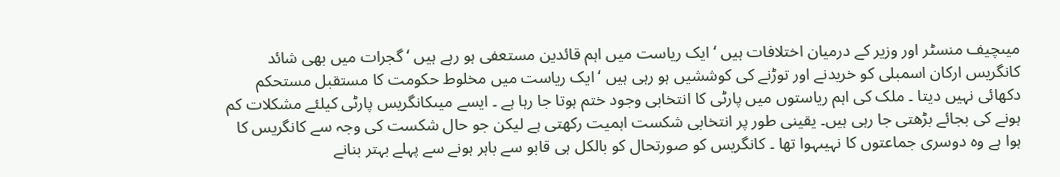میںچیف منسٹر اور وزیر کے درمیان اختلافات ہیں ‘ ایک ریاست میں اہم قائدین مستعفی ہو رہے ہیں ‘ گجرات میں بھی شائد کانگریس ارکان اسمبلی کو خریدنے اور توڑنے کی کوششیں ہو رہی ہیں ‘ ایک ریاست میں مخلوط حکومت کا مستقبل مستحکم دکھائی نہیں دیتا ۔ ملک کی اہم ریاستوں میں پارٹی کا انتخابی وجود ختم ہوتا جا رہا ہے ۔ ایسے میںکانگریس پارٹی کیلئے مشکلات کم ہونے کی بجائے بڑھتی جا رہی ہیں۔ یقینی طور پر انتخابی شکست اہمیت رکھتی ہے لیکن جو حال شکست کی وجہ سے کانگریس کا ہوا ہے وہ دوسری جماعتوں کا نہیںہوا تھا ۔ کانگریس کو صورتحال کو بالکل ہی قابو سے باہر ہونے سے پہلے بہتر بنانے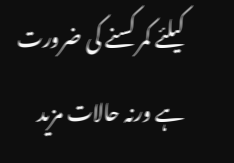کیلئے کمر کسنے کی ضرورت ہے ورنہ حالات مزید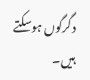دگرگوں ہوسکتے ہیں۔